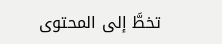تخطَّ إلى المحتوى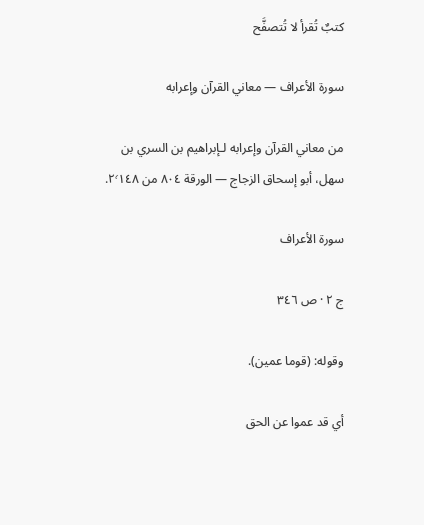كتبٌ تُقرأ لا تُتصفَّح

سورة الأعراف — معاني القرآن وإعرابه

من معاني القرآن وإعرابه لـإبراهيم بن السري بن سهل، أبو إسحاق الزجاج — الورقة ٨٠٤ من ٢٬١٤٨.

سورة الأعراف

ج ٢ · ص ٣٤٦

وقوله: (قوما عمين).

أي قد عموا عن الحق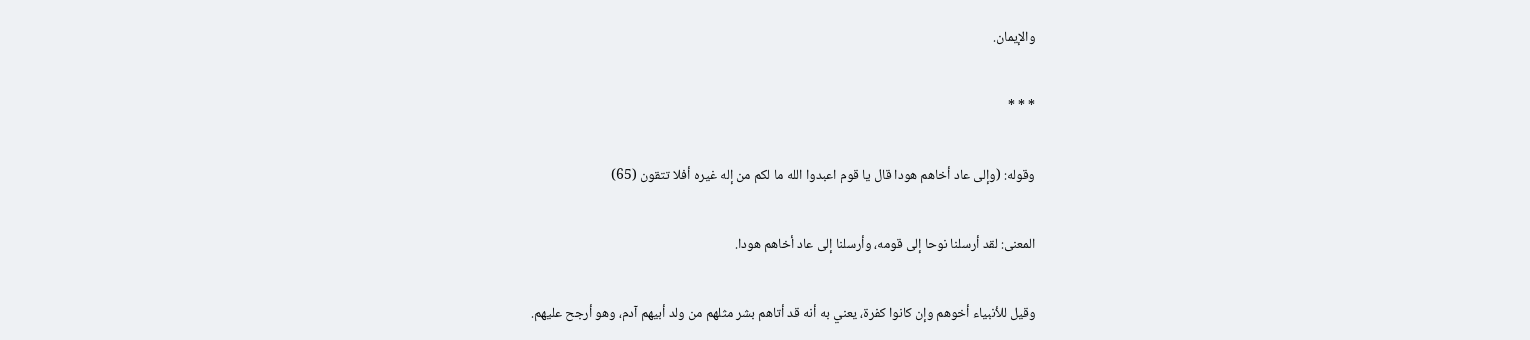والإيمان.

* * *

وقوله: (وإلى عاد أخاهم هودا قال يا قوم اعبدوا الله ما لكم من إله غيره أفلا تتقون (65)

المعنى: لقد أرسلنا نوحا إلى قومه، وأرسلنا إلى عاد أخاهم هودا.

وقيل للأنبياء أخوهم وإن كانوا كفرة، يعني به أنه قد أتاهم بشر مثلهم من ولد أبيهم آدم، وهو أرجح عليهم.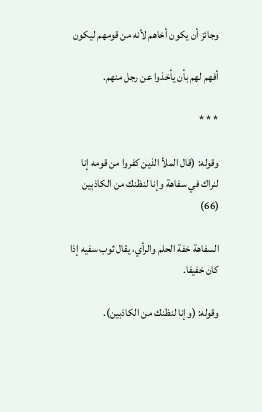وجائز أن يكون أخاهم لأنه من قومهم ليكون

أفهم لهم بأن يأخذوا عن رجل منهم.

* * *

وقوله: (قال الملأ الذين كفروا من قومه إنا لنراك في سفاهة وإنا لنظنك من الكاذبين (66)

السفاهة خفة الحلم والرأي، يقال ثوب سفيه إذا كان خفيفا.

وقوله: (وإنا لنظنك من الكاذبين).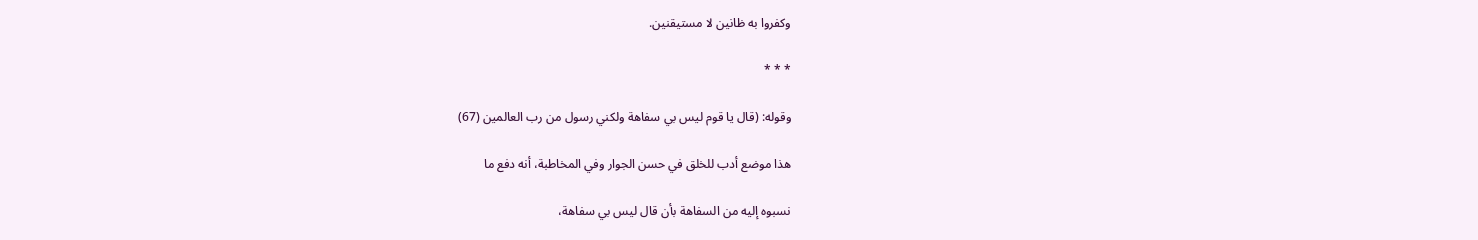وكفروا به ظانين لا مستيقنين.

* * *

وقوله: (قال يا قوم ليس بي سفاهة ولكني رسول من رب العالمين (67)

هذا موضع أدب للخلق في حسن الجوار وفي المخاطبة، أنه دفع ما

نسبوه إليه من السفاهة بأن قال ليس بي سفاهة،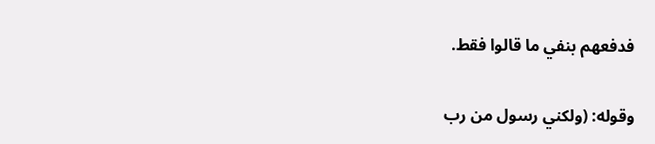فدفعهم بنفي ما قالوا فقط.

وقوله: (ولكني رسول من رب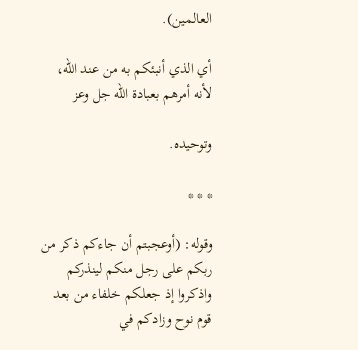العالمين).

أي الذي أنبئكم به من عند الله، لأنه أمرهم بعبادة الله جل وعز

وتوحيده.

* * *

وقوله: (أوعجبتم أن جاءكم ذكر من ربكم على رجل منكم لينذركم واذكروا إذ جعلكم خلفاء من بعد قوم نوح وزادكم في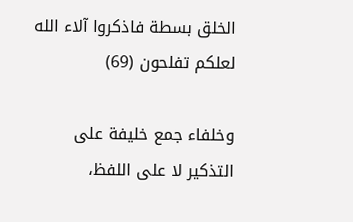الخلق بسطة فاذكروا آلاء الله لعلكم تفلحون (69)

وخلفاء جمع خليفة على التذكير لا على اللفظ،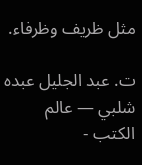مثل ظريف وظرفاء.

ت. عبد الجليل عبده شلبي — عالم الكتب -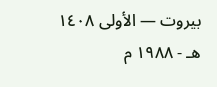بيروت — الأولى ١٤٠٨ هـ - ١٩٨٨ م